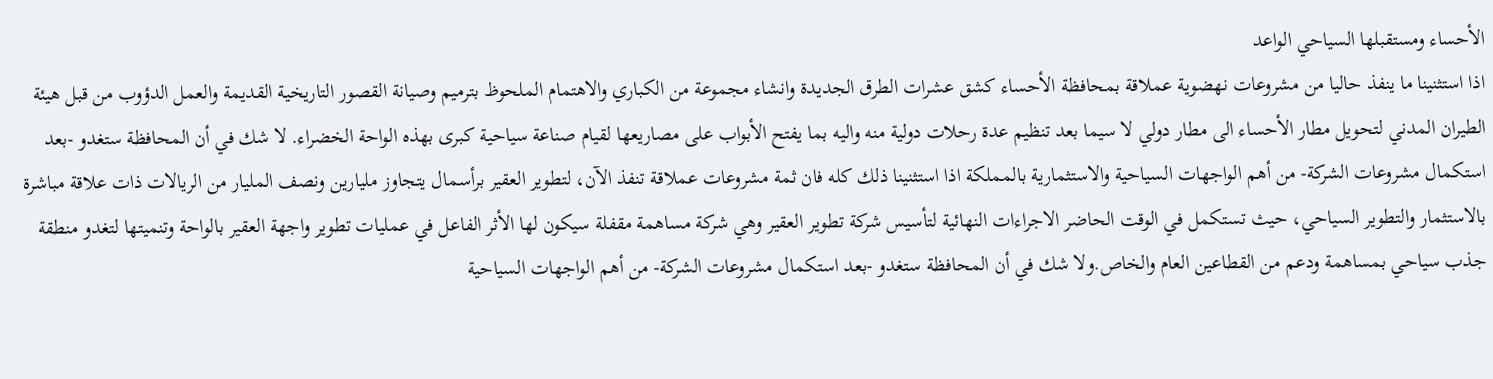الأحساء ومستقبلها السياحي الواعد
اذا استثنينا ما ينفذ حاليا من مشروعات نهضوية عملاقة بمحافظة الأحساء كشق عشرات الطرق الجديدة وانشاء مجموعة من الكباري والاهتمام الملحوظ بترميم وصيانة القصور التاريخية القديمة والعمل الدؤوب من قبل هيئة الطيران المدني لتحويل مطار الأحساء الى مطار دولي لا سيما بعد تنظيم عدة رحلات دولية منه واليه بما يفتح الأبواب على مصاريعها لقيام صناعة سياحية كبرى بهذه الواحة الخضراء. لا شك في أن المحافظة ستغدو -بعد استكمال مشروعات الشركة- من أهم الواجهات السياحية والاستثمارية بالمملكة اذا استثنينا ذلك كله فان ثمة مشروعات عملاقة تنفذ الآن، لتطوير العقير برأسمال يتجاوز مليارين ونصف المليار من الريالات ذات علاقة مباشرة بالاستثمار والتطوير السياحي، حيث تستكمل في الوقت الحاضر الاجراءات النهائية لتأسيس شركة تطوير العقير وهي شركة مساهمة مقفلة سيكون لها الأثر الفاعل في عمليات تطوير واجهة العقير بالواحة وتنميتها لتغدو منطقة جذب سياحي بمساهمة ودعم من القطاعين العام والخاص.ولا شك في أن المحافظة ستغدو -بعد استكمال مشروعات الشركة- من أهم الواجهات السياحية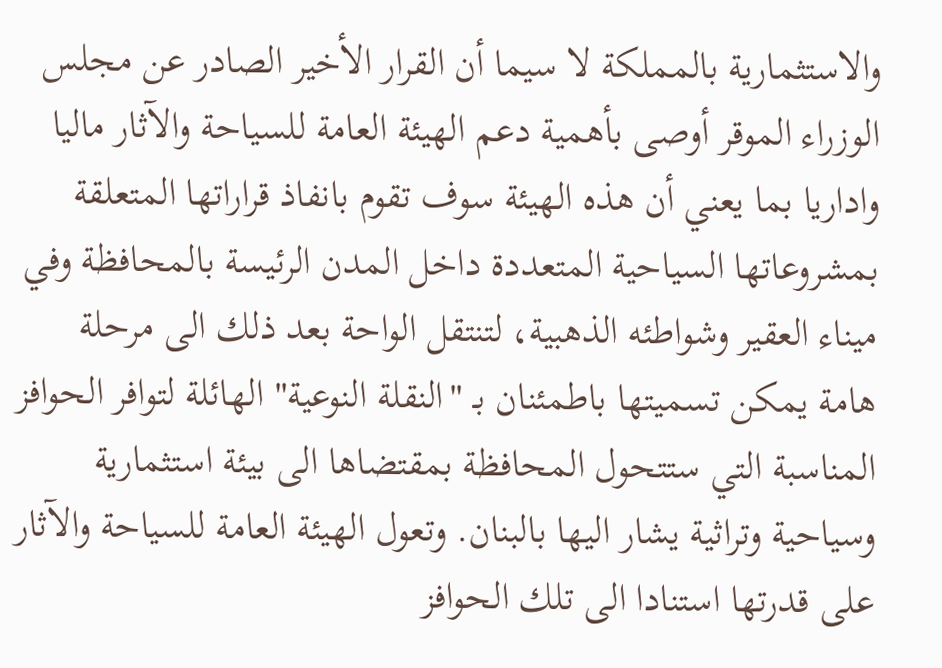والاستثمارية بالمملكة لا سيما أن القرار الأخير الصادر عن مجلس الوزراء الموقر أوصى بأهمية دعم الهيئة العامة للسياحة والآثار ماليا واداريا بما يعني أن هذه الهيئة سوف تقوم بانفاذ قراراتها المتعلقة بمشروعاتها السياحية المتعددة داخل المدن الرئيسة بالمحافظة وفي ميناء العقير وشواطئه الذهبية، لتنتقل الواحة بعد ذلك الى مرحلة هامة يمكن تسميتها باطمئنان بـ "النقلة النوعية" الهائلة لتوافر الحوافز المناسبة التي ستتحول المحافظة بمقتضاها الى بيئة استثمارية وسياحية وتراثية يشار اليها بالبنان. وتعول الهيئة العامة للسياحة والآثار على قدرتها استنادا الى تلك الحوافز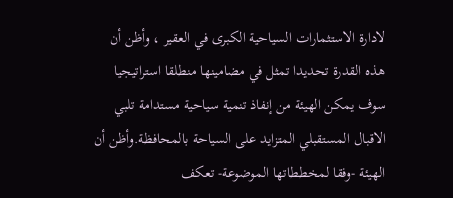لادارة الاستثمارات السياحية الكبرى في العقير ، وأظن أن هذه القدرة تحديدا تمثل في مضامينها منطلقا استراتيجيا سوف يمكن الهيئة من إنفاذ تنمية سياحية مستدامة تلبي الاقبال المستقبلي المتزايد على السياحة بالمحافظة.وأظن أن الهيئة -وفقا لمخططاتها الموضوعة- تعكف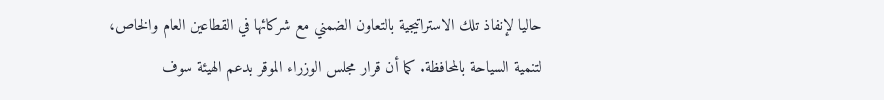حاليا لإنفاذ تلك الاستراتيجية بالتعاون الضمني مع شركائها في القطاعين العام والخاص، لتنمية السياحة بالمحافظة. كما أن قرار مجلس الوزراء الموقر بدعم الهيئة سوف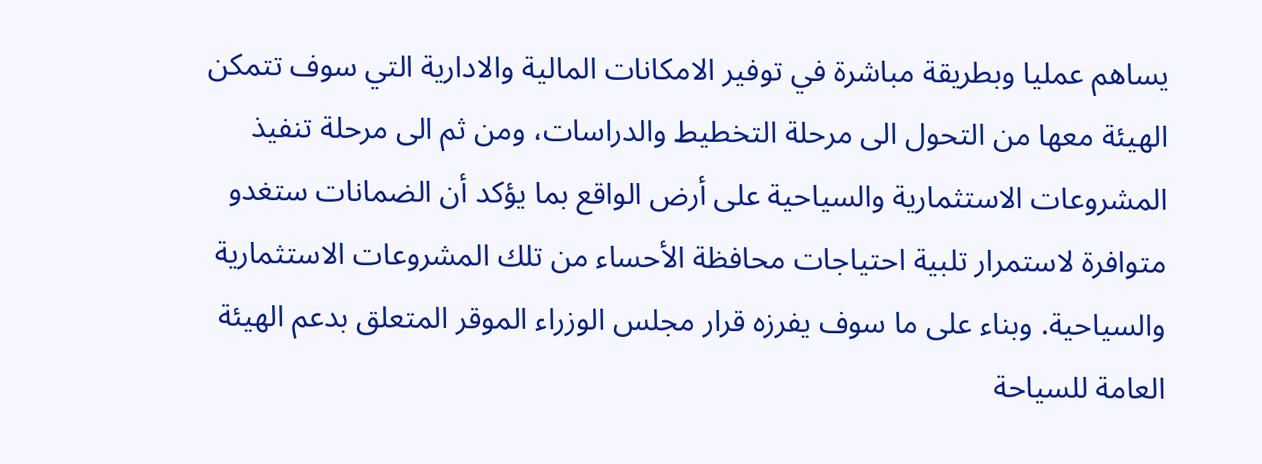يساهم عمليا وبطريقة مباشرة في توفير الامكانات المالية والادارية التي سوف تتمكن الهيئة معها من التحول الى مرحلة التخطيط والدراسات، ومن ثم الى مرحلة تنفيذ المشروعات الاستثمارية والسياحية على أرض الواقع بما يؤكد أن الضمانات ستغدو متوافرة لاستمرار تلبية احتياجات محافظة الأحساء من تلك المشروعات الاستثمارية والسياحية. وبناء على ما سوف يفرزه قرار مجلس الوزراء الموقر المتعلق بدعم الهيئة العامة للسياحة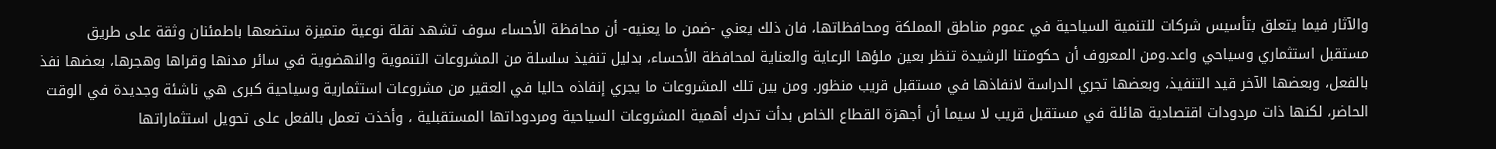والآثار فيما يتعلق بتأسيس شركات للتنمية السياحية في عموم مناطق المملكة ومحافظاتها، فان ذلك يعني -ضمن ما يعنيه- أن محافظة الأحساء سوف تشهد نقلة نوعية متميزة ستضعها باطمئنان وثقة على طريق مستقبل استثماري وسياحي واعد.ومن المعروف أن حكومتنا الرشيدة تنظر بعين ملؤها الرعاية والعناية لمحافظة الأحساء، بدليل تنفيذ سلسلة من المشروعات التنموية والنهضوية في سائر مدنها وقراها وهجرها، بعضها نفذ بالفعل، وبعضها الآخر قيد التنفيذ، وبعضها تجري الدراسة لانفاذها في مستقبل قريب منظور. ومن بين تلك المشروعات ما يجري إنفاذه حاليا في العقير من مشروعات استثمارية وسياحية كبرى هي ناشئة وجديدة في الوقت الحاضر، لكنها ذات مردودات اقتصادية هائلة في مستقبل قريب لا سيما أن أجهزة القطاع الخاص بدأت تدرك أهمية المشروعات السياحية ومردوداتها المستقبلية ، وأخذت تعمل بالفعل على تحويل استثماراتها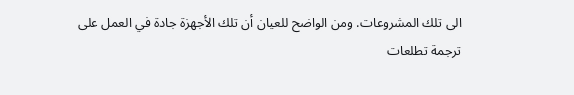الى تلك المشروعات. ومن الواضح للعيان أن تلك الأجهزة جادة في العمل على ترجمة تطلعات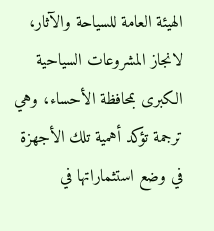الهيئة العامة للسياحة والآثار، لانجاز المشروعات السياحية الكبرى بمحافظة الأحساء، وهي ترجمة تؤكد أهمية تلك الأجهزة في وضع استثماراتها في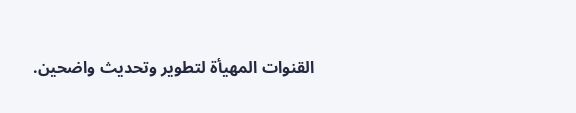القنوات المهيأة لتطوير وتحديث واضحين.